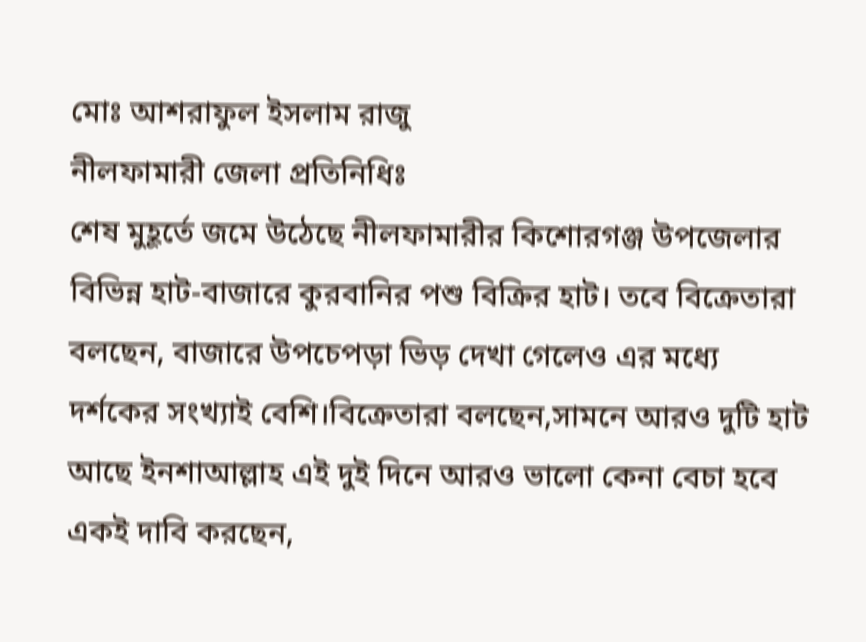মোঃ আশরাফুল ইসলাম রাজু
নীলফামারী জেলা প্রতিনিধিঃ
শেষ মুহূর্তে জমে উঠেছে নীলফামারীর কিশোরগঞ্জ উপজেলার বিভিন্ন হাট-বাজারে কুরবানির পশু বিক্রির হাট। তবে বিক্রেতারা বলছেন, বাজারে উপচেপড়া ভিড় দেখা গেলেও এর মধ্যে দর্শকের সংখ্যাই বেশি।বিক্রেতারা বলছেন,সামনে আরও দুটি হাট আছে ইনশাআল্লাহ এই দুই দিনে আরও ভালো কেনা বেচা হবে একই দাবি করছেন,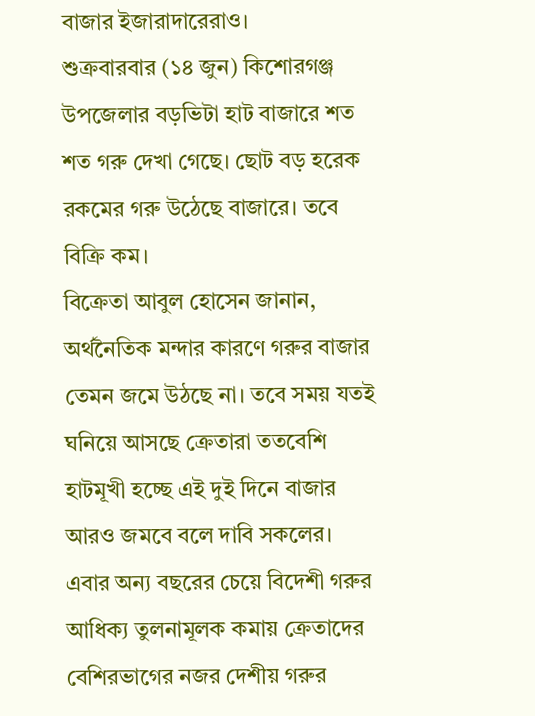বাজার ইজারাদারেরাও।
শুক্রবারবার (১৪ জুন) কিশোরগঞ্জ উপজেলার বড়ভিটা হাট বাজারে শত শত গরু দেখা গেছে। ছোট বড় হরেক রকমের গরু উঠেছে বাজারে। তবে বিক্রি কম।
বিক্রেতা আবুল হোসেন জানান, অর্থনৈতিক মন্দার কারণে গরুর বাজার তেমন জমে উঠছে না। তবে সময় যতই ঘনিয়ে আসছে ক্রেতারা ততবেশি হাটমূখী হচ্ছে এই দুই দিনে বাজার আরও জমবে বলে দাবি সকলের।
এবার অন্য বছরের চেয়ে বিদেশী গরুর আধিক্য তুলনামূলক কমায় ক্রেতাদের বেশিরভাগের নজর দেশীয় গরুর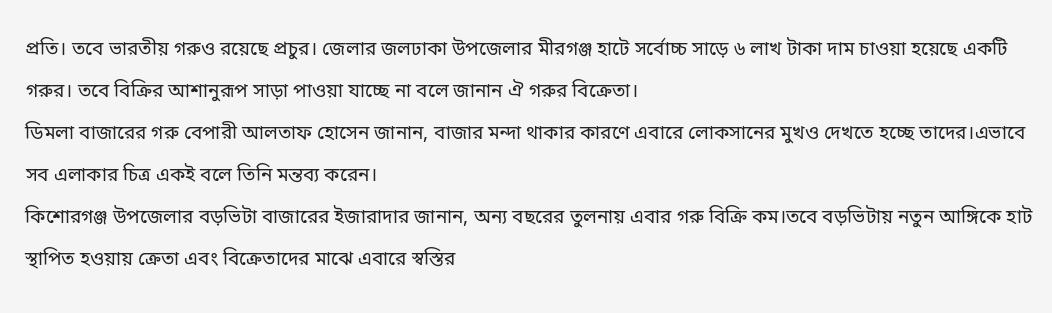প্রতি। তবে ভারতীয় গরুও রয়েছে প্রচুর। জেলার জলঢাকা উপজেলার মীরগঞ্জ হাটে সর্বোচ্চ সাড়ে ৬ লাখ টাকা দাম চাওয়া হয়েছে একটি গরুর। তবে বিক্রির আশানুরূপ সাড়া পাওয়া যাচ্ছে না বলে জানান ঐ গরুর বিক্রেতা।
ডিমলা বাজারের গরু বেপারী আলতাফ হোসেন জানান, বাজার মন্দা থাকার কারণে এবারে লোকসানের মুখও দেখতে হচ্ছে তাদের।এভাবে সব এলাকার চিত্র একই বলে তিনি মন্তব্য করেন।
কিশোরগঞ্জ উপজেলার বড়ভিটা বাজারের ইজারাদার জানান, অন্য বছরের তুলনায় এবার গরু বিক্রি কম।তবে বড়ভিটায় নতুন আঙ্গিকে হাট স্থাপিত হওয়ায় ক্রেতা এবং বিক্রেতাদের মাঝে এবারে স্বস্তির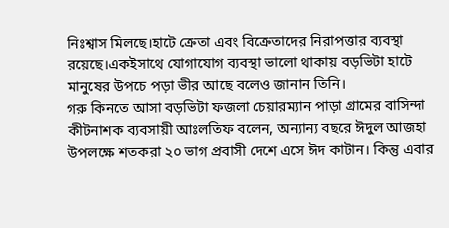নিঃশ্বাস মিলছে।হাটে ক্রেতা এবং বিক্রেতাদের নিরাপত্তার ব্যবস্থা রয়েছে।একইসাথে যোগাযোগ ব্যবস্থা ভালো থাকায় বড়ভিটা হাটে মানুষের উপচে পড়া ভীর আছে বলেও জানান তিনি।
গরু কিনতে আসা বড়ভিটা ফজলা চেয়ারম্যান পাড়া গ্রামের বাসিন্দা কীটনাশক ব্যবসায়ী আঃলতিফ বলেন, অন্যান্য বছরে ঈদুল আজহা উপলক্ষে শতকরা ২০ ভাগ প্রবাসী দেশে এসে ঈদ কাটান। কিন্তু এবার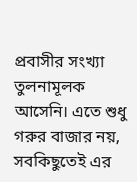প্রবাসীর সংখ্যা তুলনামূলক আসেনি। এতে শুধু গরুর বাজার নয়, সবকিছুতেই এর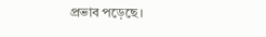প্রভাব পড়েছে।